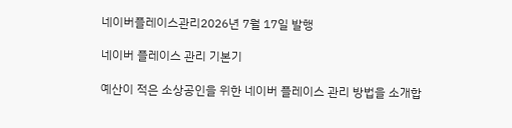네이버플레이스관리2026년 7월 17일 발행

네이버 플레이스 관리 기본기

예산이 적은 소상공인을 위한 네이버 플레이스 관리 방법을 소개합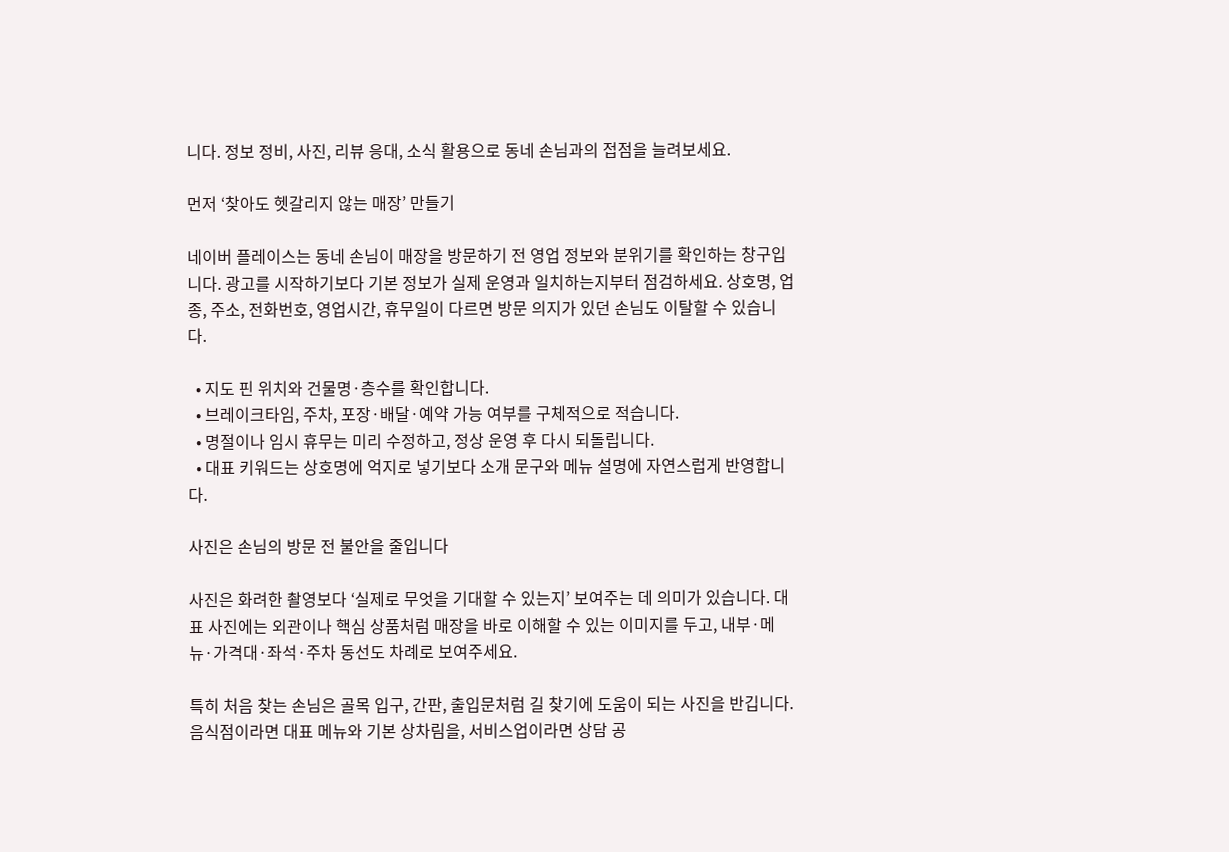니다. 정보 정비, 사진, 리뷰 응대, 소식 활용으로 동네 손님과의 접점을 늘려보세요.

먼저 ‘찾아도 헷갈리지 않는 매장’ 만들기

네이버 플레이스는 동네 손님이 매장을 방문하기 전 영업 정보와 분위기를 확인하는 창구입니다. 광고를 시작하기보다 기본 정보가 실제 운영과 일치하는지부터 점검하세요. 상호명, 업종, 주소, 전화번호, 영업시간, 휴무일이 다르면 방문 의지가 있던 손님도 이탈할 수 있습니다.

  • 지도 핀 위치와 건물명·층수를 확인합니다.
  • 브레이크타임, 주차, 포장·배달·예약 가능 여부를 구체적으로 적습니다.
  • 명절이나 임시 휴무는 미리 수정하고, 정상 운영 후 다시 되돌립니다.
  • 대표 키워드는 상호명에 억지로 넣기보다 소개 문구와 메뉴 설명에 자연스럽게 반영합니다.

사진은 손님의 방문 전 불안을 줄입니다

사진은 화려한 촬영보다 ‘실제로 무엇을 기대할 수 있는지’ 보여주는 데 의미가 있습니다. 대표 사진에는 외관이나 핵심 상품처럼 매장을 바로 이해할 수 있는 이미지를 두고, 내부·메뉴·가격대·좌석·주차 동선도 차례로 보여주세요.

특히 처음 찾는 손님은 골목 입구, 간판, 출입문처럼 길 찾기에 도움이 되는 사진을 반깁니다. 음식점이라면 대표 메뉴와 기본 상차림을, 서비스업이라면 상담 공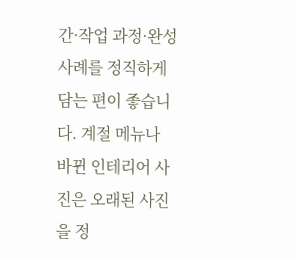간·작업 과정·완성 사례를 정직하게 담는 편이 좋습니다. 계절 메뉴나 바뀐 인테리어 사진은 오래된 사진을 정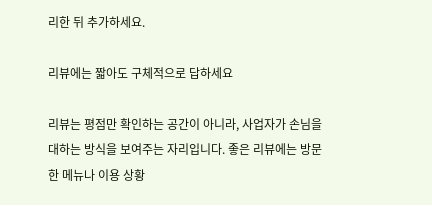리한 뒤 추가하세요.

리뷰에는 짧아도 구체적으로 답하세요

리뷰는 평점만 확인하는 공간이 아니라, 사업자가 손님을 대하는 방식을 보여주는 자리입니다. 좋은 리뷰에는 방문한 메뉴나 이용 상황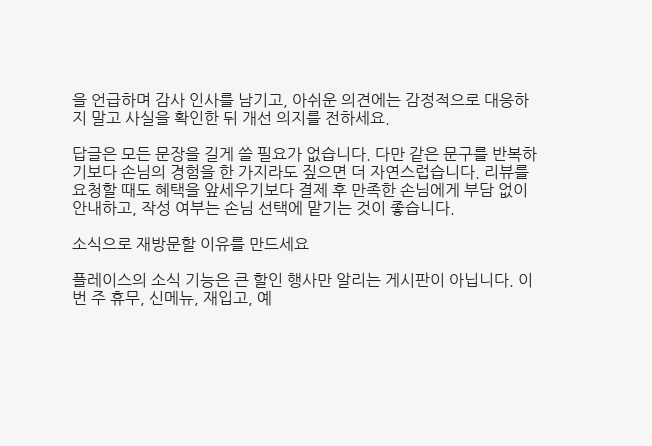을 언급하며 감사 인사를 남기고, 아쉬운 의견에는 감정적으로 대응하지 말고 사실을 확인한 뒤 개선 의지를 전하세요.

답글은 모든 문장을 길게 쓸 필요가 없습니다. 다만 같은 문구를 반복하기보다 손님의 경험을 한 가지라도 짚으면 더 자연스럽습니다. 리뷰를 요청할 때도 혜택을 앞세우기보다 결제 후 만족한 손님에게 부담 없이 안내하고, 작성 여부는 손님 선택에 맡기는 것이 좋습니다.

소식으로 재방문할 이유를 만드세요

플레이스의 소식 기능은 큰 할인 행사만 알리는 게시판이 아닙니다. 이번 주 휴무, 신메뉴, 재입고, 예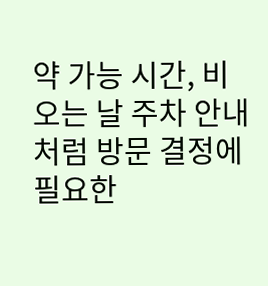약 가능 시간, 비 오는 날 주차 안내처럼 방문 결정에 필요한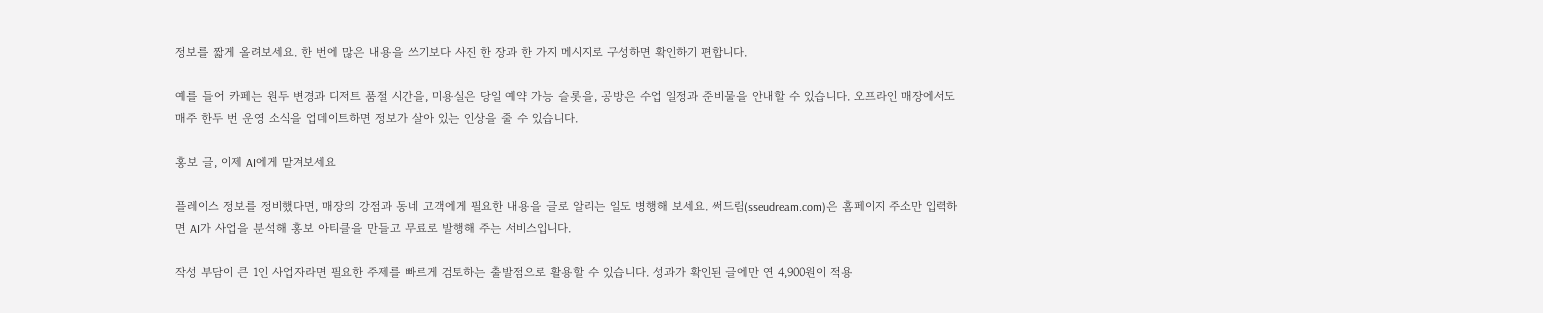정보를 짧게 올려보세요. 한 번에 많은 내용을 쓰기보다 사진 한 장과 한 가지 메시지로 구성하면 확인하기 편합니다.

예를 들어 카페는 원두 변경과 디저트 품절 시간을, 미용실은 당일 예약 가능 슬롯을, 공방은 수업 일정과 준비물을 안내할 수 있습니다. 오프라인 매장에서도 매주 한두 번 운영 소식을 업데이트하면 정보가 살아 있는 인상을 줄 수 있습니다.

홍보 글, 이제 AI에게 맡겨보세요

플레이스 정보를 정비했다면, 매장의 강점과 동네 고객에게 필요한 내용을 글로 알리는 일도 병행해 보세요. 써드림(sseudream.com)은 홈페이지 주소만 입력하면 AI가 사업을 분석해 홍보 아티클을 만들고 무료로 발행해 주는 서비스입니다.

작성 부담이 큰 1인 사업자라면 필요한 주제를 빠르게 검토하는 출발점으로 활용할 수 있습니다. 성과가 확인된 글에만 연 4,900원이 적용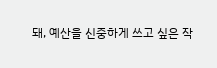돼, 예산을 신중하게 쓰고 싶은 작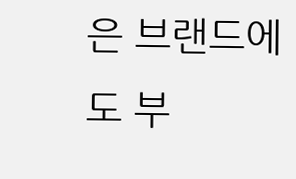은 브랜드에도 부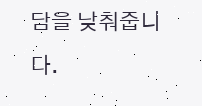담을 낮춰줍니다.